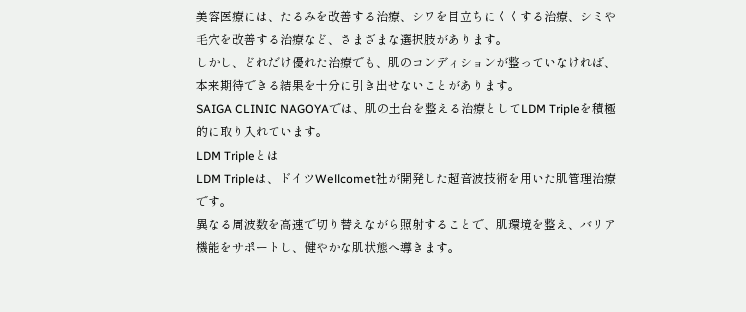美容医療には、たるみを改善する治療、シワを目立ちにくくする治療、シミや毛穴を改善する治療など、さまざまな選択肢があります。
しかし、どれだけ優れた治療でも、肌のコンディションが整っていなければ、本来期待できる結果を十分に引き出せないことがあります。
SAIGA CLINIC NAGOYAでは、肌の土台を整える治療としてLDM Tripleを積極的に取り入れています。
LDM Tripleとは
LDM Tripleは、ドイツWellcomet社が開発した超音波技術を用いた肌管理治療です。
異なる周波数を高速で切り替えながら照射することで、肌環境を整え、バリア機能をサポートし、健やかな肌状態へ導きます。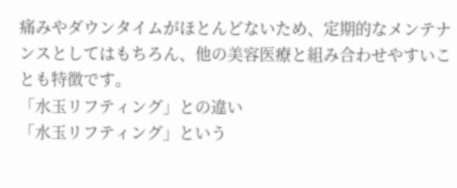痛みやダウンタイムがほとんどないため、定期的なメンテナンスとしてはもちろん、他の美容医療と組み合わせやすいことも特徴です。
「水玉リフティング」との違い
「水玉リフティング」という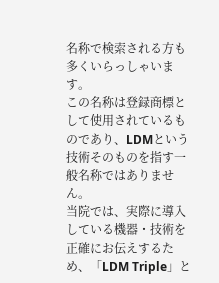名称で検索される方も多くいらっしゃいます。
この名称は登録商標として使用されているものであり、LDMという技術そのものを指す一般名称ではありません。
当院では、実際に導入している機器・技術を正確にお伝えするため、「LDM Triple」と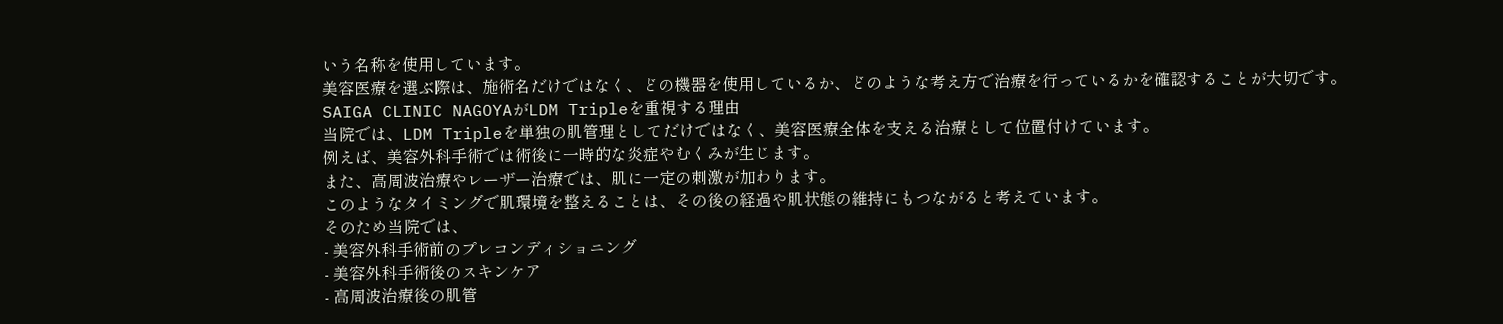いう名称を使用しています。
美容医療を選ぶ際は、施術名だけではなく、どの機器を使用しているか、どのような考え方で治療を行っているかを確認することが大切です。
SAIGA CLINIC NAGOYAがLDM Tripleを重視する理由
当院では、LDM Tripleを単独の肌管理としてだけではなく、美容医療全体を支える治療として位置付けています。
例えば、美容外科手術では術後に一時的な炎症やむくみが生じます。
また、高周波治療やレーザー治療では、肌に一定の刺激が加わります。
このようなタイミングで肌環境を整えることは、その後の経過や肌状態の維持にもつながると考えています。
そのため当院では、
- 美容外科手術前のプレコンディショニング
- 美容外科手術後のスキンケア
- 高周波治療後の肌管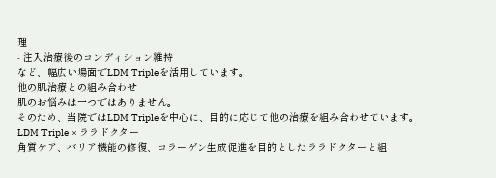理
- 注入治療後のコンディション維持
など、幅広い場面でLDM Tripleを活用しています。
他の肌治療との組み合わせ
肌のお悩みは一つではありません。
そのため、当院ではLDM Tripleを中心に、目的に応じて他の治療を組み合わせています。
LDM Triple × ララドクター
角質ケア、バリア機能の修復、コラーゲン生成促進を目的としたララドクターと組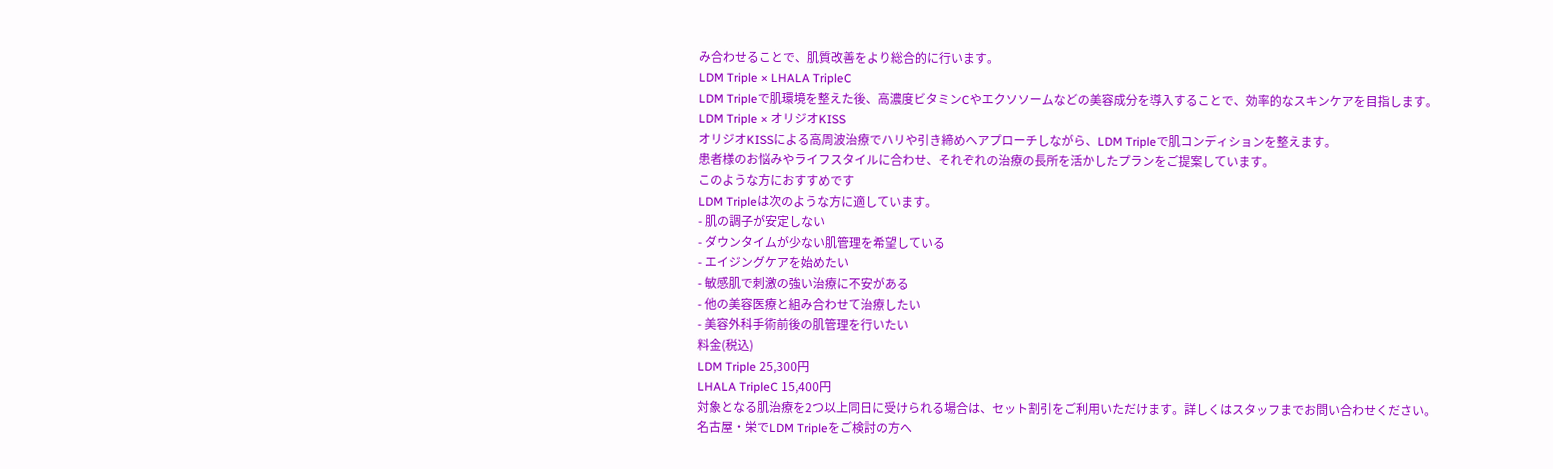み合わせることで、肌質改善をより総合的に行います。
LDM Triple × LHALA TripleC
LDM Tripleで肌環境を整えた後、高濃度ビタミンCやエクソソームなどの美容成分を導入することで、効率的なスキンケアを目指します。
LDM Triple × オリジオKISS
オリジオKISSによる高周波治療でハリや引き締めへアプローチしながら、LDM Tripleで肌コンディションを整えます。
患者様のお悩みやライフスタイルに合わせ、それぞれの治療の長所を活かしたプランをご提案しています。
このような方におすすめです
LDM Tripleは次のような方に適しています。
- 肌の調子が安定しない
- ダウンタイムが少ない肌管理を希望している
- エイジングケアを始めたい
- 敏感肌で刺激の強い治療に不安がある
- 他の美容医療と組み合わせて治療したい
- 美容外科手術前後の肌管理を行いたい
料金(税込)
LDM Triple 25,300円
LHALA TripleC 15,400円
対象となる肌治療を2つ以上同日に受けられる場合は、セット割引をご利用いただけます。詳しくはスタッフまでお問い合わせください。
名古屋・栄でLDM Tripleをご検討の方へ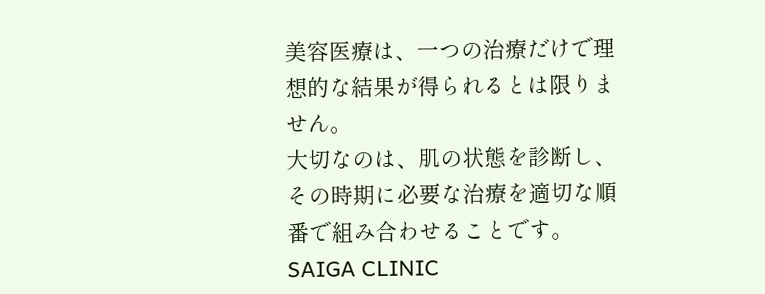美容医療は、一つの治療だけで理想的な結果が得られるとは限りません。
大切なのは、肌の状態を診断し、その時期に必要な治療を適切な順番で組み合わせることです。
SAIGA CLINIC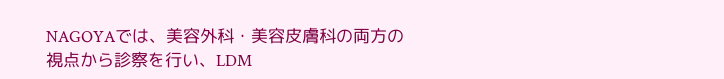NAGOYAでは、美容外科・美容皮膚科の両方の視点から診察を行い、LDM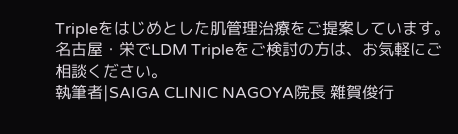Tripleをはじめとした肌管理治療をご提案しています。
名古屋・栄でLDM Tripleをご検討の方は、お気軽にご相談ください。
執筆者|SAIGA CLINIC NAGOYA院長 雜賀俊行